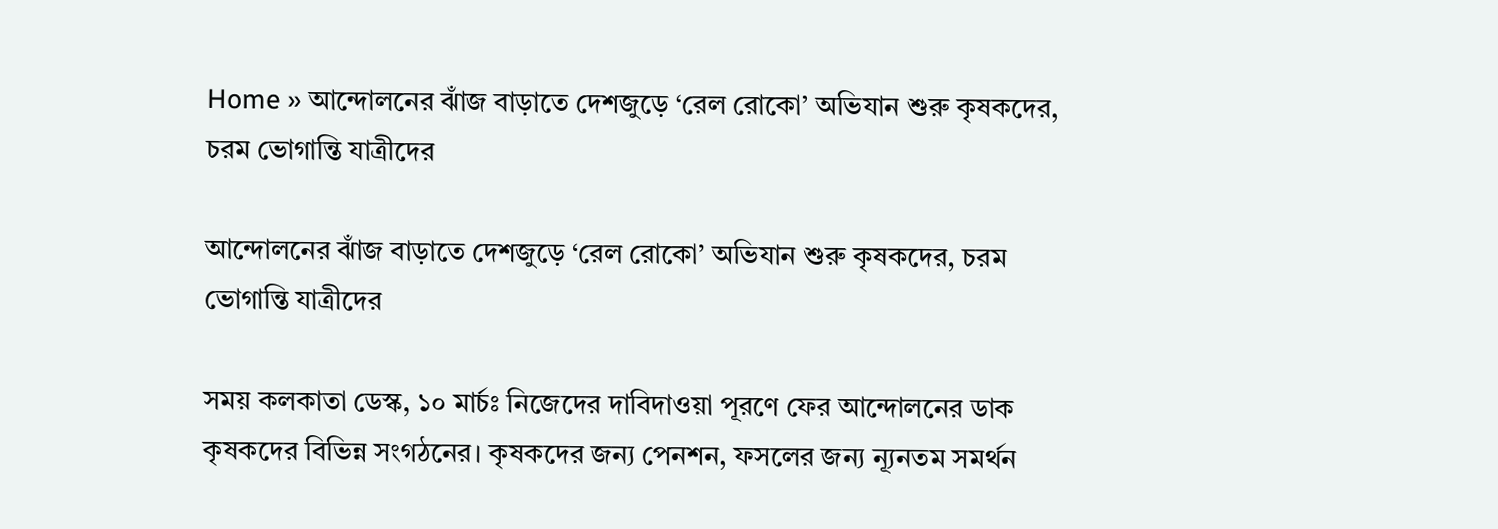Home » আন্দোলনের ঝাঁজ বাড়াতে দেশজুড়ে ‘রেল রোকো’ অভিযান শুরু কৃষকদের, চরম ভোগান্তি যাত্রীদের

আন্দোলনের ঝাঁজ বাড়াতে দেশজুড়ে ‘রেল রোকো’ অভিযান শুরু কৃষকদের, চরম ভোগান্তি যাত্রীদের

সময় কলকাতা ডেস্ক, ১০ মার্চঃ নিজেদের দাবিদাওয়া পূরণে ফের আন্দোলনের ডাক কৃষকদের বিভিন্ন সংগঠনের। কৃষকদের জন্য পেনশন, ফসলের জন্য ন্যূনতম সমর্থন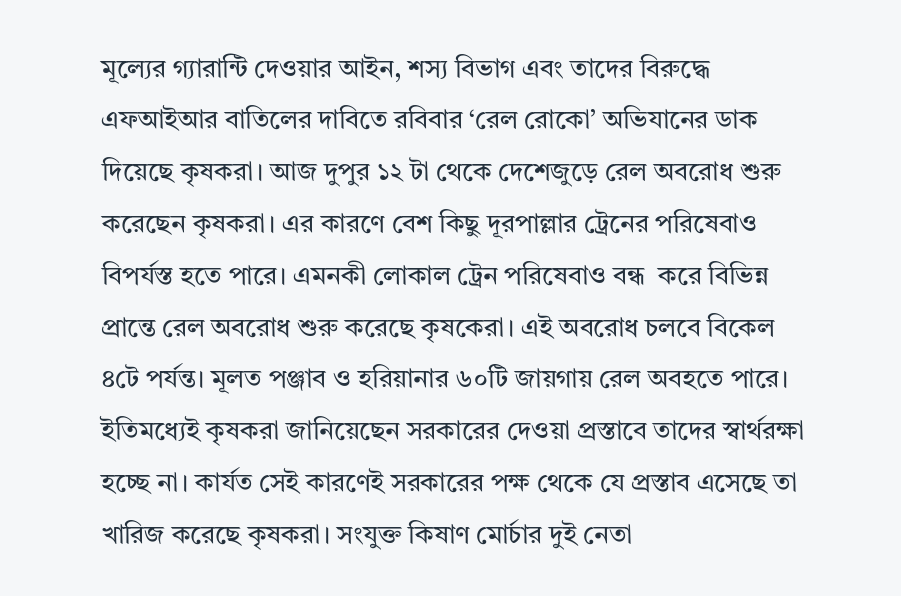মূল্যের গ্যারান্টি দেওয়ার আইন, শস্য বিভাগ এবং তাদের বিরুদ্ধে এফআইআর বাতিলের দাবিতে রবিবার ‘রেল রোকো’ অভিযানের ডাক দিয়েছে কৃষকরা। আজ দুপুর ১২ টা থেকে দেশেজুড়ে রেল অবরোধ শুরু করেছেন কৃষকরা। এর কারণে বেশ কিছু দূরপাল্লার ট্রেনের পরিষেবাও বিপর্যস্ত হতে পারে। এমনকী লোকাল ট্রেন পরিষেবাও বন্ধ  করে বিভিন্ন প্রান্তে রেল অবরোধ শুরু করেছে কৃষকেরা। এই অবরোধ চলবে বিকেল ৪টে পর্যন্ত। মূলত পঞ্জাব ও হরিয়ানার ৬০টি জায়গায় রেল অবহতে পারে। ইতিমধ্যেই কৃষকরা জানিয়েছেন সরকারের দেওয়া প্রস্তাবে তাদের স্বার্থরক্ষা হচ্ছে না। কার্যত সেই কারণেই সরকারের পক্ষ থেকে যে প্রস্তাব এসেছে তা খারিজ করেছে কৃষকরা। সংযুক্ত কিষাণ মোর্চার দুই নেতা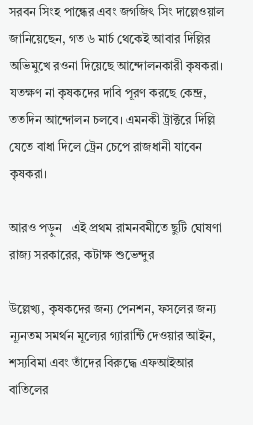সরবন সিংহ পান্ধের এবং জগজিৎ সিং দাল্লেওয়াল জানিয়েছেন, গত ৬ মার্চ থেকেই আবার দিল্লির অভিমুখে রওনা দিয়েছে আন্দোলনকারী কৃষকরা। যতক্ষণ না কৃষকদের দাবি পূরণ করছে কেন্দ্র, ততদিন আন্দোলন চলবে। এমনকী ট্রাক্টরে দিল্লি যেতে বাধা দিলে ট্রেন চেপে রাজধানী যাবেন কৃষকরা।

আরও পড়ুন   এই প্রথম রামনবমীতে ছুটি ঘোষণা রাজ্য সরকারের, কটাক্ষ শুভেন্দুর

উল্লেখ্য, কৃষকদের জন্য পেনশন, ফসলের জন্য ন্যূনতম সমর্থন মূল্যের গ্যারান্টি দেওয়ার আইন, শস্যবিমা এবং তাঁদের বিরুদ্ধে এফআইআর বাতিলের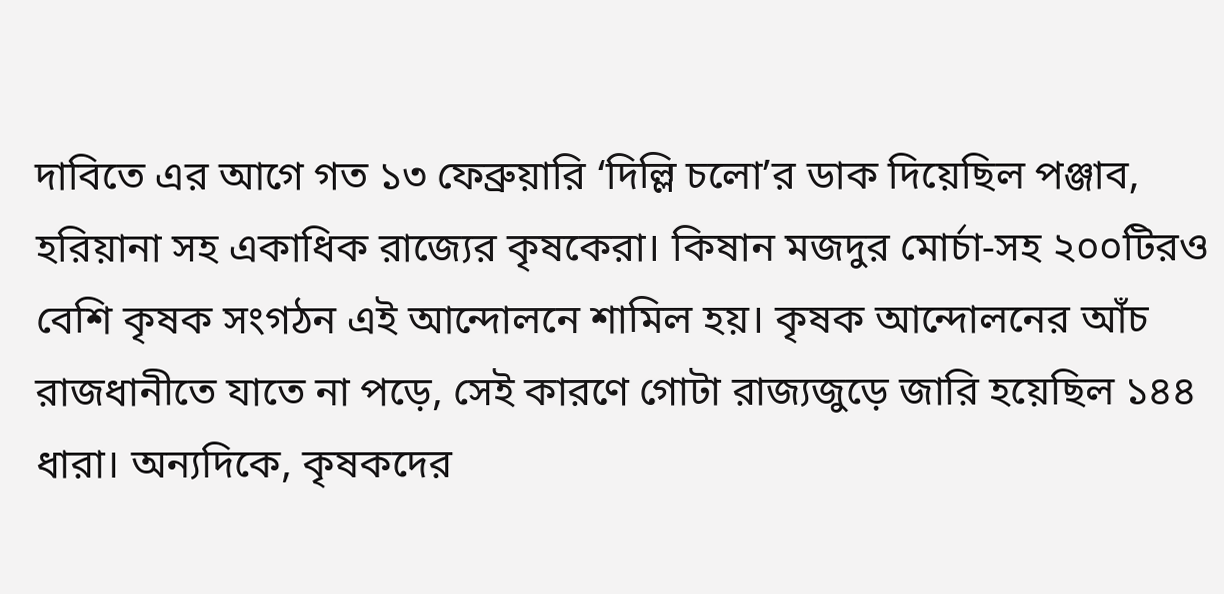দাবিতে এর আগে গত ১৩ ফেব্রুয়ারি ‘দিল্লি চলো’র ডাক দিয়েছিল পঞ্জাব, হরিয়ানা সহ একাধিক রাজ্যের কৃষকেরা। কিষান মজদুর মোর্চা-সহ ২০০টিরও বেশি কৃষক সংগঠন এই আন্দোলনে শামিল হয়। কৃষক আন্দোলনের আঁচ রাজধানীতে যাতে না পড়ে, সেই কারণে গোটা রাজ্যজুড়ে জারি হয়েছিল ১৪৪ ধারা। অন্যদিকে, কৃষকদের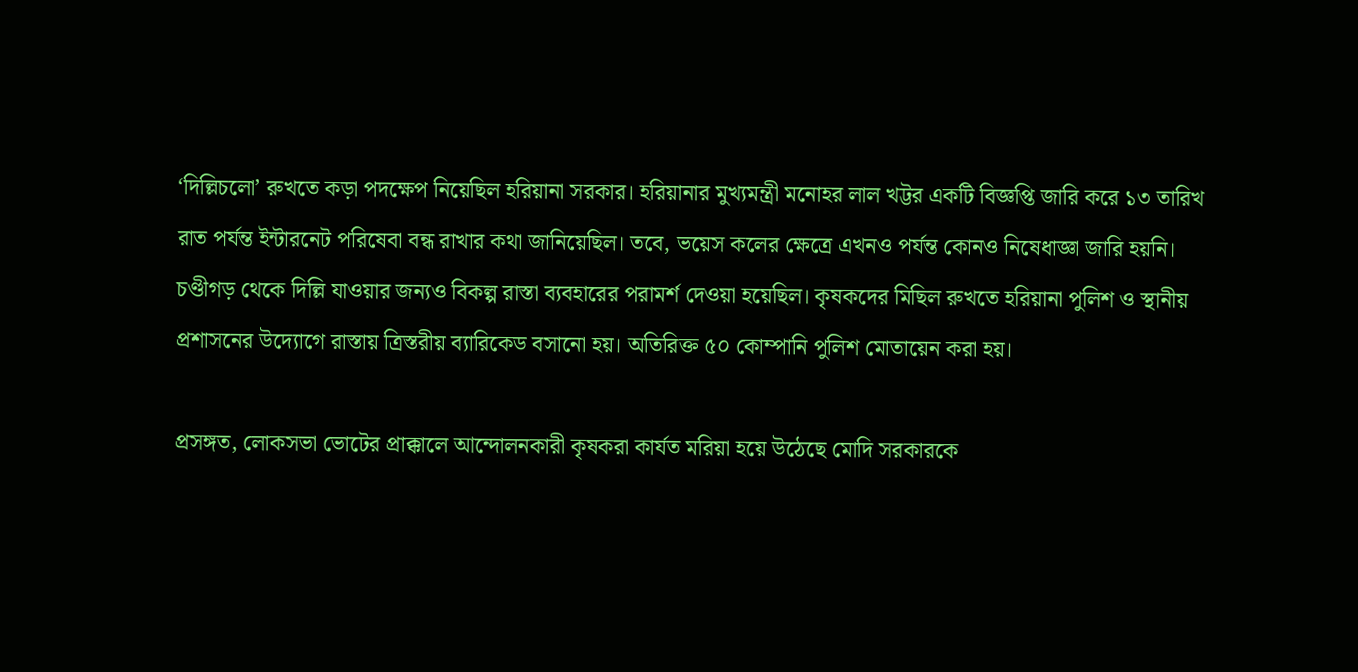‘দিল্লিচলো’ রুখতে কড়া পদক্ষেপ নিয়েছিল হরিয়ানা সরকার। হরিয়ানার মুখ্যমন্ত্রী মনোহর লাল খট্টর একটি বিজ্ঞপ্তি জারি করে ১৩ তারিখ রাত পর্যন্ত ইন্টারনেট পরিষেবা বন্ধ রাখার কথা জানিয়েছিল। তবে, ভয়েস কলের ক্ষেত্রে এখনও পর্যন্ত কোনও নিষেধাজ্ঞা জারি হয়নি। চণ্ডীগড় থেকে দিল্লি যাওয়ার জন্যও বিকল্প রাস্তা ব্যবহারের পরামর্শ দেওয়া হয়েছিল। কৃষকদের মিছিল রুখতে হরিয়ানা পুলিশ ও স্থানীয় প্রশাসনের উদ্যোগে রাস্তায় ত্রিস্তরীয় ব্যারিকেড বসানো হয়। অতিরিক্ত ৫০ কোম্পানি পুলিশ মোতায়েন করা হয়।

প্রসঙ্গত, লোকসভা ভোটের প্রাক্কালে আন্দোলনকারী কৃষকরা কার্যত মরিয়া হয়ে উঠেছে মোদি সরকারকে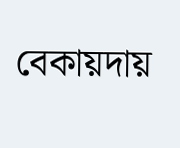বেকায়দায়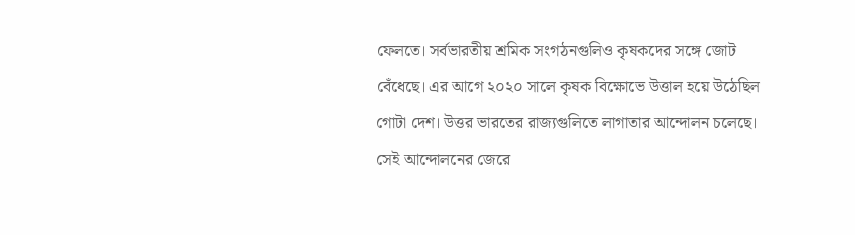ফেলতে। সর্বভারতীয় শ্রমিক সংগঠনগুলিও কৃষকদের সঙ্গে জোট বেঁধেছে। এর আগে ২০২০ সালে কৃষক বিক্ষোভে উত্তাল হয়ে উঠেছিল গোটা দেশ। উত্তর ভারতের রাজ্যগুলিতে লাগাতার আন্দোলন চলেছে। সেই আন্দোলনের জেরে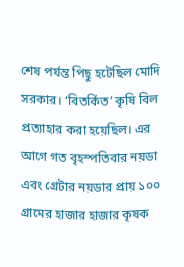শেষ পর্যন্ত পিছু হটেছিল মোদি সরকার। ‘বিতর্কিত’ কৃষি বিল প্রত্যাহার করা হয়েছিল। এর আগে গত বৃহস্পতিবার নয়ডা এবং গ্রেটার নয়ডার প্রায় ১০০ গ্রামের হাজার হাজার কৃষক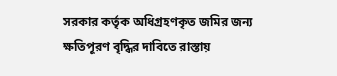সরকার কর্তৃক অধিগ্রহণকৃত জমির জন্য ক্ষতিপূরণ বৃদ্ধির দাবিতে রাস্তায়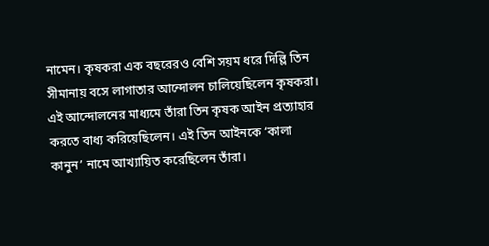নামেন। কৃষকরা এক বছরেরও বেশি সয়ম ধরে দিল্লি তিন সীমানায় বসে লাগাতার আন্দোলন চালিয়েছিলেন কৃষকরা। এই আন্দোলনের মাধ্যমে তাঁরা তিন কৃষক আইন প্রত্যাহার করতে বাধ্য করিয়েছিলেন। এই তিন আইনকে ‘কালা কানুন’ নামে আখ্যায়িত করেছিলেন তাঁরা।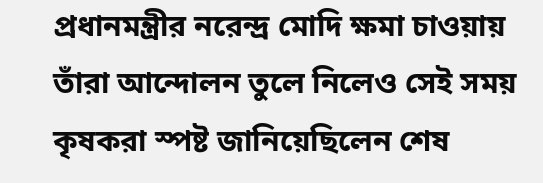প্রধানমন্ত্রীর নরেন্দ্র মোদি ক্ষমা চাওয়ায় তাঁরা আন্দোলন তুলে নিলেও সেই সময় কৃষকরা স্পষ্ট জানিয়েছিলেন শেষ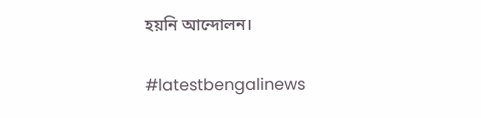হয়নি আন্দোলন।

#latestbengalinews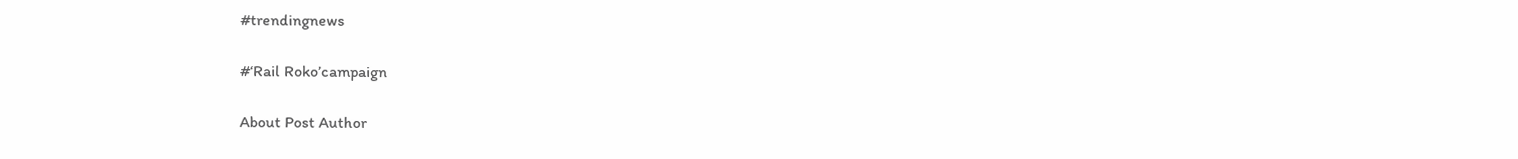#trendingnews

#‘Rail Roko’campaign

About Post Author